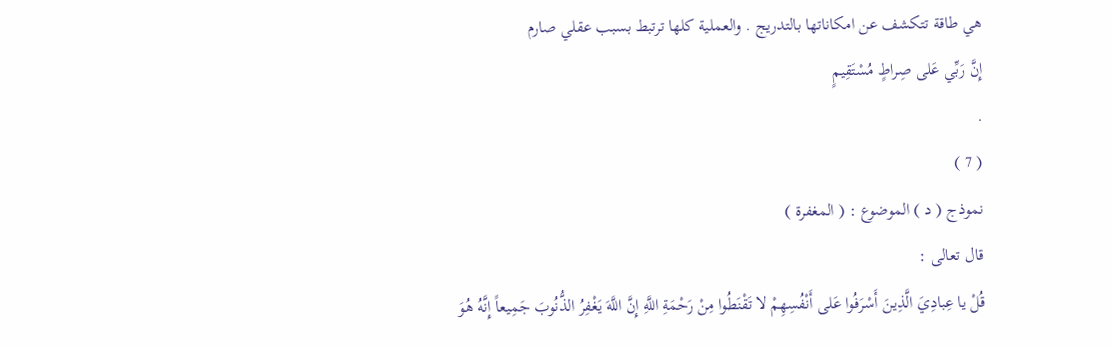هي طاقة تتكشف عن امكاناتها بالتدريج . والعملية كلها ترتبط بسبب عقلي صارم
إِنَّ رَبِّي عَلى صِراطٍ مُسْتَقِيمٍ
.
( 7 )
نموذج ( د ) الموضوع : ( المغفرة )
قال تعالى :
قُلْ يا عِبادِيَ الَّذِينَ أَسْرَفُوا عَلى أَنْفُسِهِمْ لا تَقْنَطُوا مِنْ رَحْمَةِ اللَّهِ إِنَّ اللَّهَ يَغْفِرُ الذُّنُوبَ جَمِيعاً إِنَّهُ هُوَ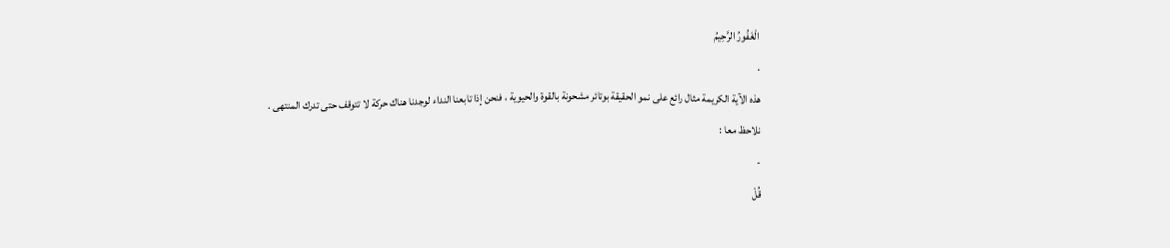الْغَفُورُ الرَّحِيمُ
.
هذه الآية الكريمة مثال رائع على نمو الحقيقة بوتائر مشحونة بالقوة والحيوية ، فنحن إذا تابعنا النداء لوجدنا هناك حركة لا تتوقف حتى تدرك المنتهى .
نلاحظ معا :
-
قُلْ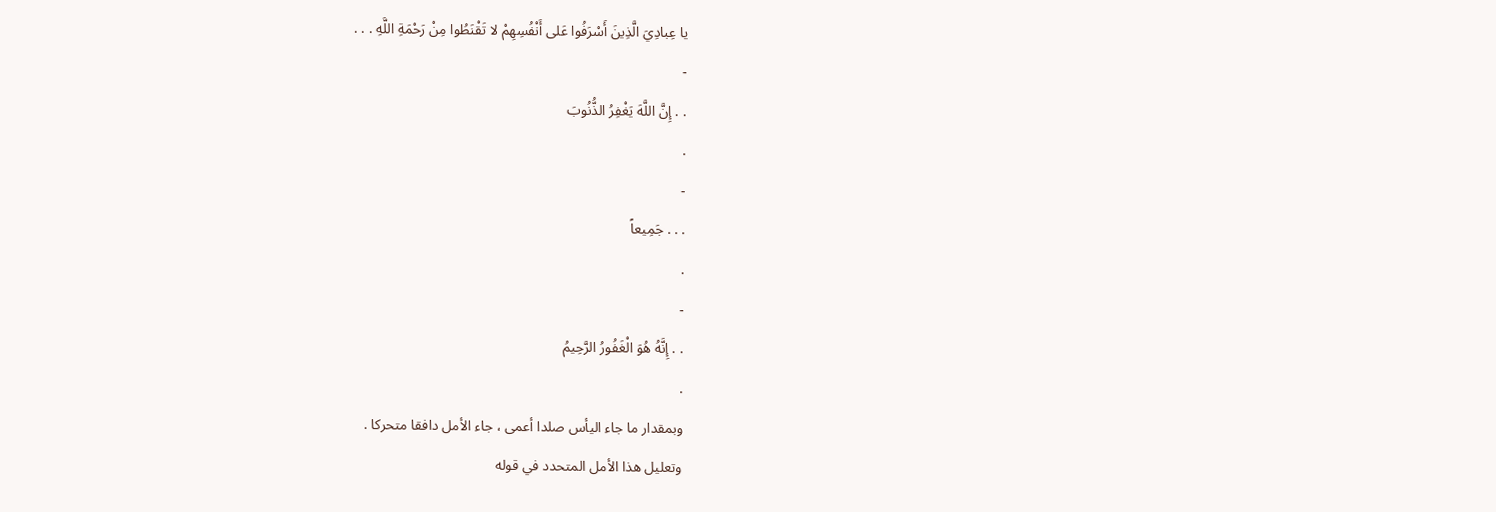يا عِبادِيَ الَّذِينَ أَسْرَفُوا عَلى أَنْفُسِهِمْ لا تَقْنَطُوا مِنْ رَحْمَةِ اللَّهِ . . .
-
. . إِنَّ اللَّهَ يَغْفِرُ الذُّنُوبَ
.
-
. . . جَمِيعاً
.
-
. . إِنَّهُ هُوَ الْغَفُورُ الرَّحِيمُ
.
وبمقدار ما جاء اليأس صلدا أعمى ، جاء الأمل دافقا متحركا .
وتعليل هذا الأمل المتحدد في قوله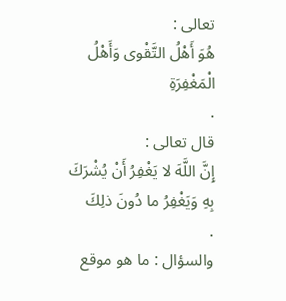تعالى :
هُوَ أَهْلُ التَّقْوى وَأَهْلُ الْمَغْفِرَةِ
.
قال تعالى :
إِنَّ اللَّهَ لا يَغْفِرُ أَنْ يُشْرَكَ بِهِ وَيَغْفِرُ ما دُونَ ذلِكَ
.
والسؤال : ما هو موقع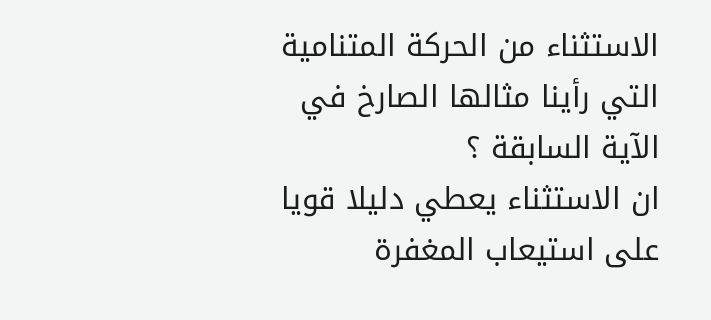الاستثناء من الحركة المتنامية التي رأينا مثالها الصارخ في الآية السابقة ؟
ان الاستثناء يعطي دليلا قويا على استيعاب المغفرة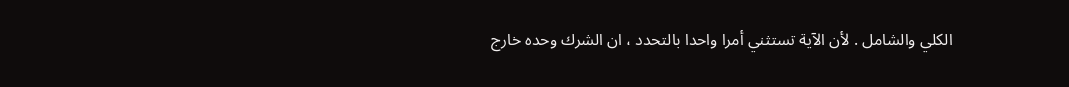الكلي والشامل . لأن الآية تستثني أمرا واحدا بالتحدد ، ان الشرك وحده خارج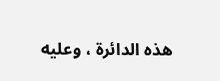هذه الدائرة ، وعليه